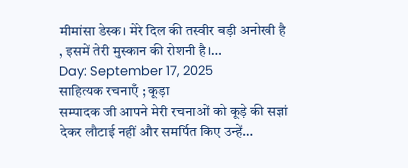मीमांसा डेस्क। मेरे दिल की तस्वीर बड़ी अनोखी है , इसमें तेरी मुस्कान की रोशनी है।…
Day: September 17, 2025
साहित्यक रचनाएँ ; कूड़ा
सम्पादक जी आपने मेरी रचनाओं को कूड़े की सज्ञां देकर लौटाई नहीं और समर्पित किए उन्हें…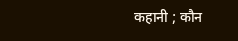कहानी ; कौन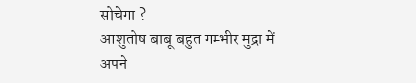सोचेगा ?
आशुतोष बाबू बहुत गम्भीर मुद्रा में अपने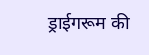ड्राईगरूम की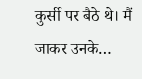कुर्सी पर बैठे थे। मैं जाकर उनके…